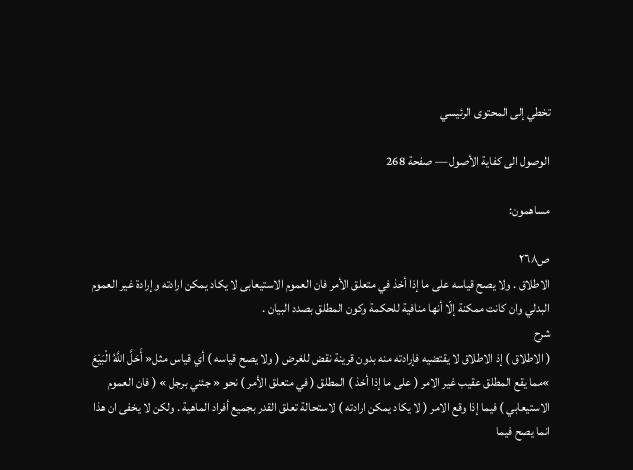تخطي إلى المحتوى الرئيسي

الوصول الى كفاية الأصول — صفحة 268

مساهمون:

ص٢٦٨
الاطلاق . ولا يصح قياسه على ما إذا أخذ في متعلق الأمر فان العموم الاستيعابى لا يكاد يمكن ارادته وإرادة غير العموم البدلي وان كانت ممكنة إلّا أنها منافية للحكمة وكون المطلق بصدد البيان .
شرح
( الاطلاق ) إذ الاطلاق لا يقتضيه فإرادته منه بدون قرينة نقض للغرض ( ولا يصح قياسه ) أي قياس مثل« أَحَلَّ اللَّهُ الْبَيْعَ »مما يقع المطلق عقيب غير الامر ( على ما إذا أخذ ) المطلق ( في متعلق الأمر ) نحو « جئني برجل » ( فان العموم الاستيعابي ) فيما إذا وقع الامر ( لا يكاد يمكن ارادته ) لاستحالة تعلق القدر بجميع أفراد الماهية . ولكن لا يخفى ان هذا انما يصح فيما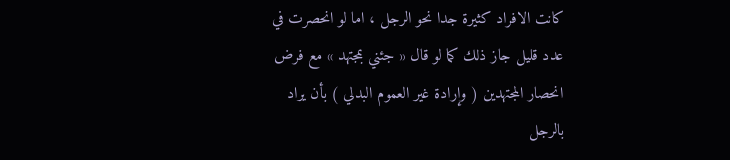كانت الافراد كثيرة جدا نحو الرجل ، اما لو انحصرت في عدد قليل جاز ذلك كما لو قال « جئني بمجتهد » مع فرض انحصار المجتهدين ( وإرادة غير العموم البدلي ) بأن يراد بالرجل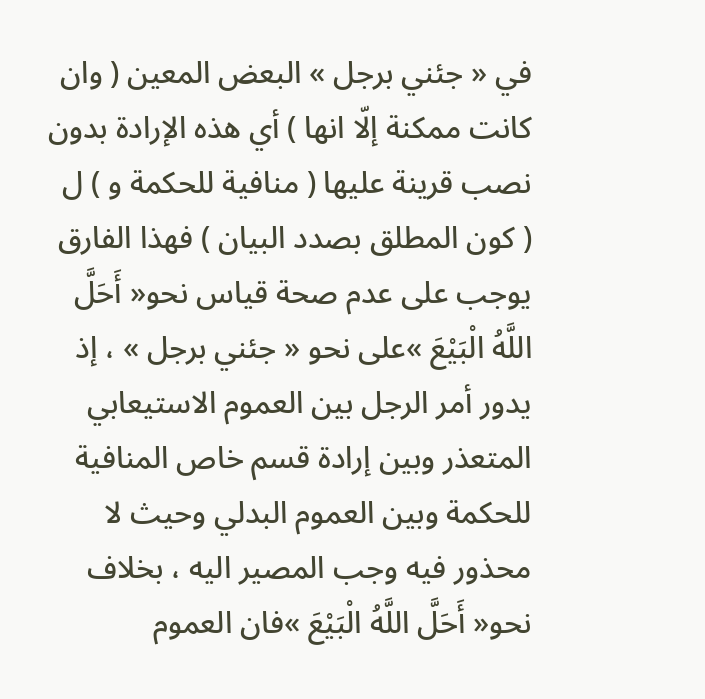في « جئني برجل » البعض المعين ( وان كانت ممكنة إلّا انها ) أي هذه الإرادة بدون نصب قرينة عليها ( منافية للحكمة و ) ل ( كون المطلق بصدد البيان ) فهذا الفارق يوجب على عدم صحة قياس نحو« أَحَلَّ اللَّهُ الْبَيْعَ »على نحو « جئني برجل » ، إذ يدور أمر الرجل بين العموم الاستيعابي المتعذر وبين إرادة قسم خاص المنافية للحكمة وبين العموم البدلي وحيث لا محذور فيه وجب المصير اليه ، بخلاف نحو« أَحَلَّ اللَّهُ الْبَيْعَ »فان العموم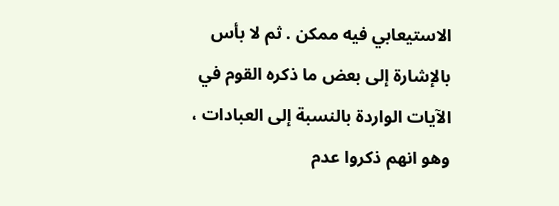الاستيعابي فيه ممكن . ثم لا بأس بالإشارة إلى بعض ما ذكره القوم في الآيات الواردة بالنسبة إلى العبادات ، وهو انهم ذكروا عدم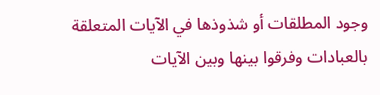وجود المطلقات أو شذوذها في الآيات المتعلقة بالعبادات وفرقوا بينها وبين الآيات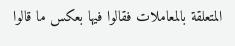المتعلقة بالمعاملات فقالوا فيها بعكس ما قالوا